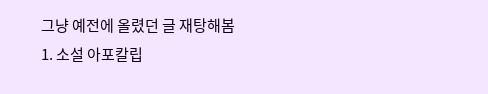그냥 예전에 올렸던 글 재탕해봄
1. 소설 아포칼립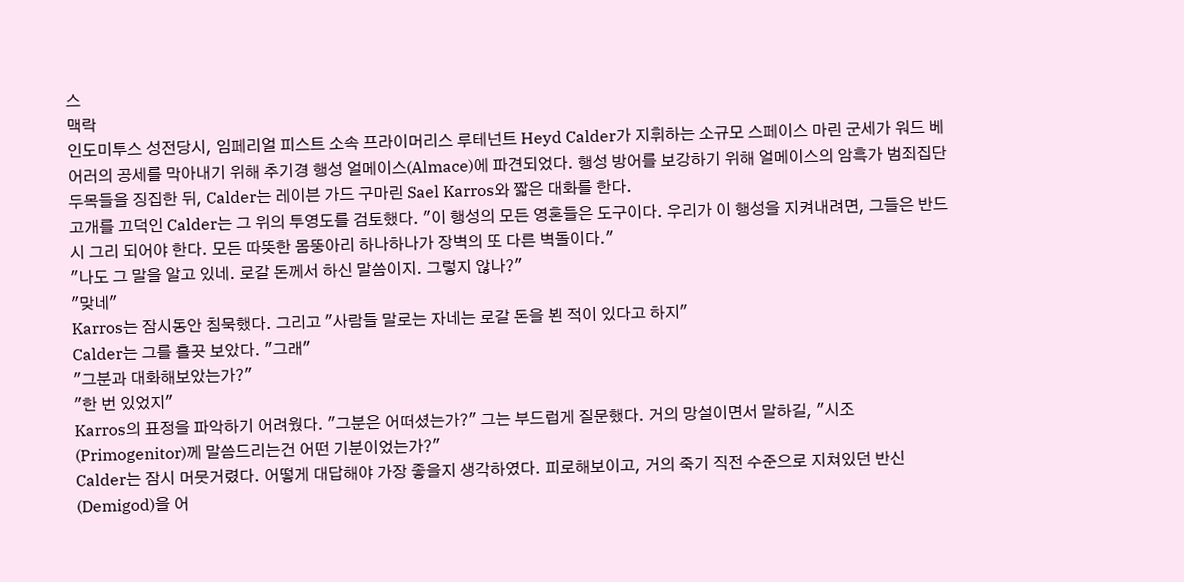스
맥락
인도미투스 성전당시, 임페리얼 피스트 소속 프라이머리스 루테넌트 Heyd Calder가 지휘하는 소규모 스페이스 마린 군세가 워드 베어러의 공세를 막아내기 위해 추기경 행성 얼메이스(Almace)에 파견되었다. 행성 방어를 보강하기 위해 얼메이스의 암흑가 범죄집단 두목들을 징집한 뒤, Calder는 레이븐 가드 구마린 Sael Karros와 짧은 대화를 한다.
고개를 끄덕인 Calder는 그 위의 투영도를 검토했다. "이 행성의 모든 영혼들은 도구이다. 우리가 이 행성을 지켜내려면, 그들은 반드시 그리 되어야 한다. 모든 따뜻한 몸뚱아리 하나하나가 장벽의 또 다른 벽돌이다."
"나도 그 말을 알고 있네. 로갈 돈께서 하신 말씀이지. 그렇지 않나?"
"맞네"
Karros는 잠시동안 침묵했다. 그리고 "사람들 말로는 자네는 로갈 돈을 뵌 적이 있다고 하지"
Calder는 그를 흘끗 보았다. "그래"
"그분과 대화해보았는가?"
"한 번 있었지"
Karros의 표정을 파악하기 어려웠다. "그분은 어떠셨는가?" 그는 부드럽게 질문했다. 거의 망설이면서 말하길, "시조(Primogenitor)께 말씀드리는건 어떤 기분이었는가?"
Calder는 잠시 머뭇거렸다. 어떻게 대답해야 가장 좋을지 생각하였다. 피로해보이고, 거의 죽기 직전 수준으로 지쳐있던 반신(Demigod)을 어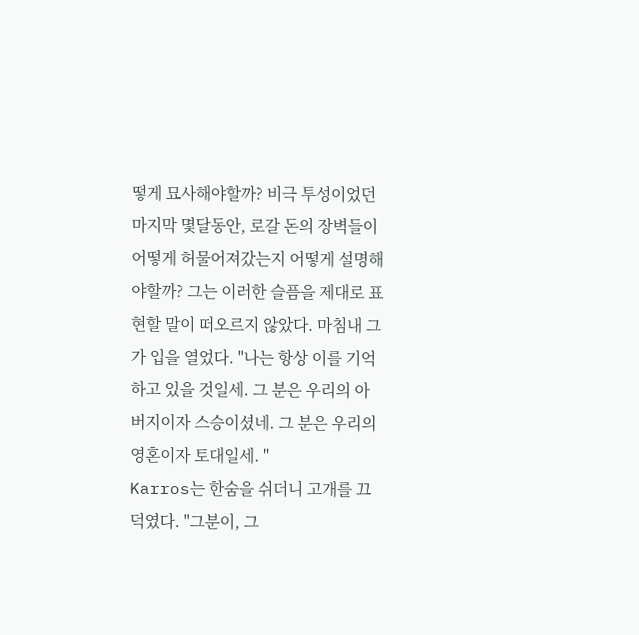떻게 묘사해야할까? 비극 투성이었던 마지막 몇달동안, 로갈 돈의 장벽들이 어떻게 허물어져갔는지 어떻게 설명해야할까? 그는 이러한 슬픔을 제대로 표현할 말이 떠오르지 않았다. 마침내 그가 입을 열었다. "나는 항상 이를 기억하고 있을 것일세. 그 분은 우리의 아버지이자 스승이셨네. 그 분은 우리의 영혼이자 토대일세. "
Karros는 한숨을 쉬더니 고개를 끄덕였다. "그분이, 그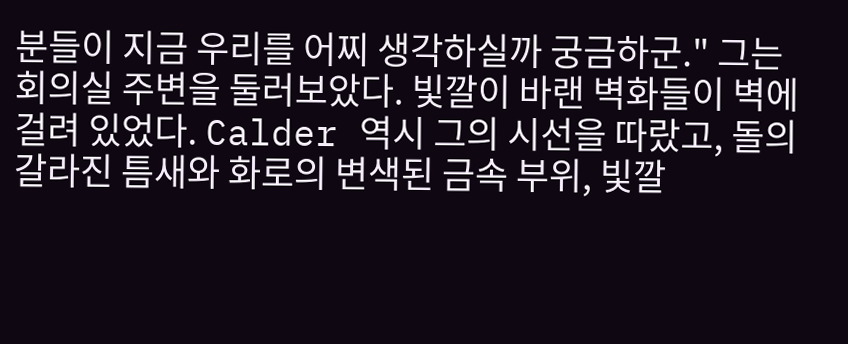분들이 지금 우리를 어찌 생각하실까 궁금하군." 그는 회의실 주변을 둘러보았다. 빛깔이 바랜 벽화들이 벽에 걸려 있었다. Calder 역시 그의 시선을 따랐고, 돌의 갈라진 틈새와 화로의 변색된 금속 부위, 빛깔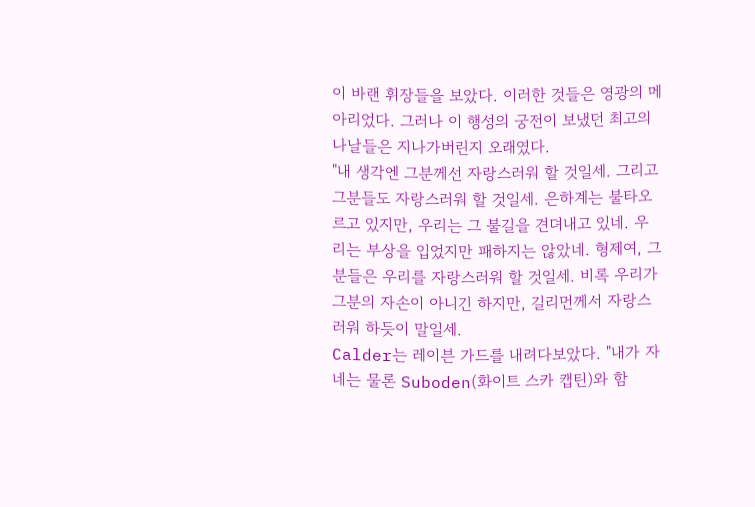이 바랜 휘장들을 보았다. 이러한 것들은 영광의 메아리었다. 그러나 이 행성의 궁전이 보냈던 최고의 나날들은 지나가버린지 오래였다.
"내 생각엔 그분께선 자랑스러워 할 것일세. 그리고 그분들도 자랑스러워 할 것일세. 은하계는 불타오르고 있지만, 우리는 그 불길을 견뎌내고 있네. 우리는 부상을 입었지만 패하지는 않았네. 형제여, 그분들은 우리를 자랑스러워 할 것일세. 비록 우리가 그분의 자손이 아니긴 하지만, 길리먼께서 자랑스러워 하듯이 말일세.
Calder는 레이븐 가드를 내려다보았다. "내가 자네는 물론 Suboden(화이트 스카 캡틴)와 함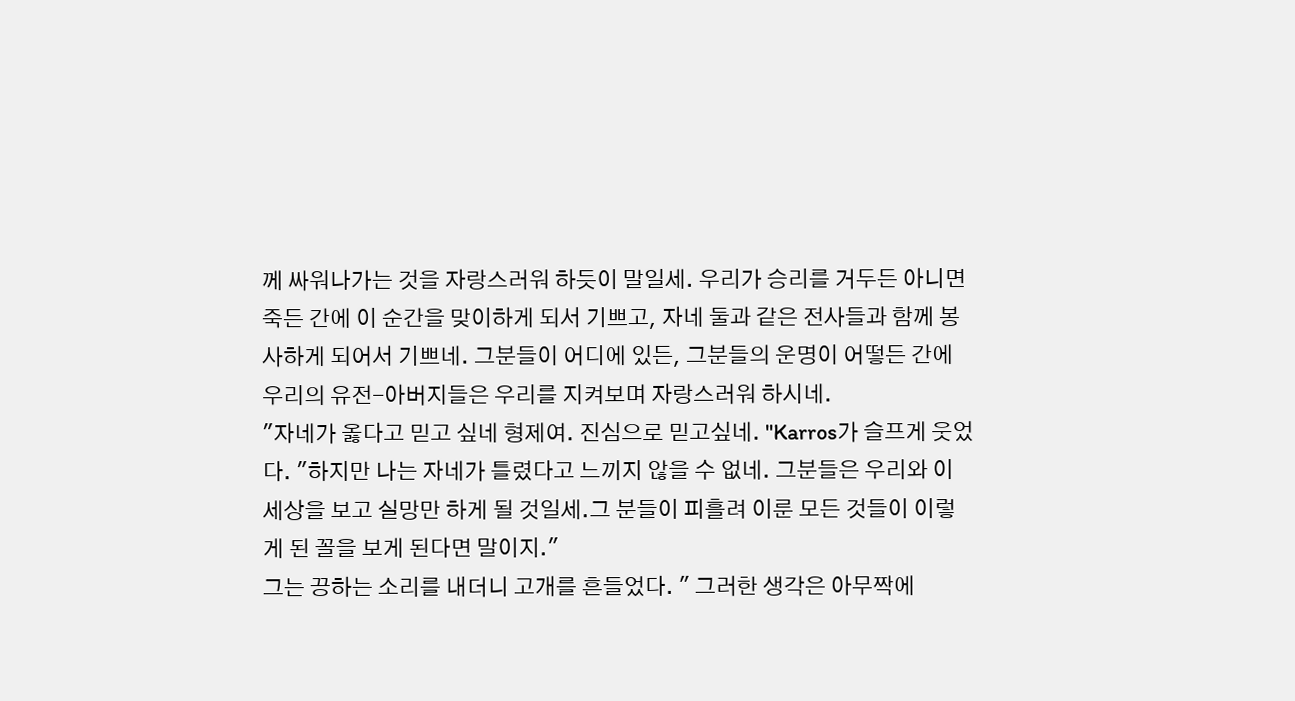께 싸워나가는 것을 자랑스러워 하듯이 말일세. 우리가 승리를 거두든 아니면 죽든 간에 이 순간을 맞이하게 되서 기쁘고, 자네 둘과 같은 전사들과 함께 봉사하게 되어서 기쁘네. 그분들이 어디에 있든, 그분들의 운명이 어떻든 간에 우리의 유전-아버지들은 우리를 지켜보며 자랑스러워 하시네.
"자네가 옳다고 믿고 싶네 형제여. 진심으로 믿고싶네. "Karros가 슬프게 웃었다. "하지만 나는 자네가 틀렸다고 느끼지 않을 수 없네. 그분들은 우리와 이 세상을 보고 실망만 하게 될 것일세.그 분들이 피흘려 이룬 모든 것들이 이렇게 된 꼴을 보게 된다면 말이지."
그는 끙하는 소리를 내더니 고개를 흔들었다. " 그러한 생각은 아무짝에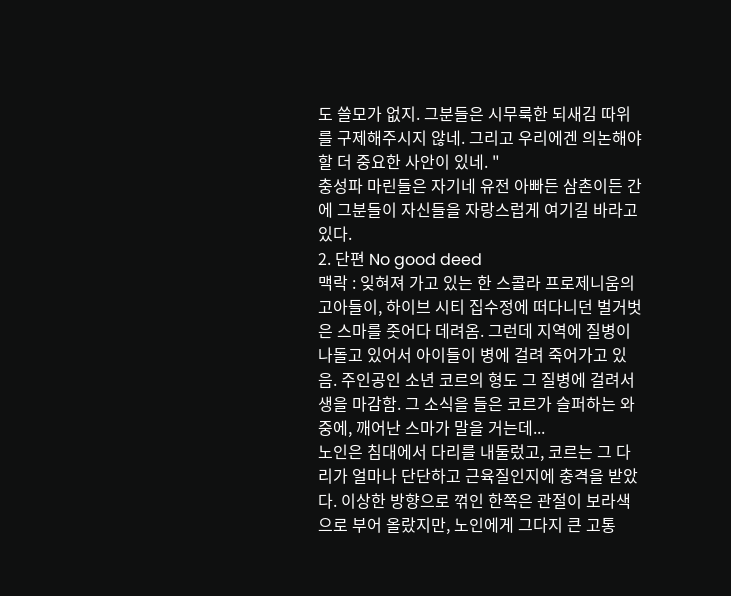도 쓸모가 없지. 그분들은 시무룩한 되새김 따위를 구제해주시지 않네. 그리고 우리에겐 의논해야할 더 중요한 사안이 있네. "
충성파 마린들은 자기네 유전 아빠든 삼촌이든 간에 그분들이 자신들을 자랑스럽게 여기길 바라고 있다.
2. 단편 No good deed
맥락 : 잊혀져 가고 있는 한 스콜라 프로제니움의 고아들이, 하이브 시티 집수정에 떠다니던 벌거벗은 스마를 줏어다 데려옴. 그런데 지역에 질병이 나돌고 있어서 아이들이 병에 걸려 죽어가고 있음. 주인공인 소년 코르의 형도 그 질병에 걸려서 생을 마감함. 그 소식을 들은 코르가 슬퍼하는 와중에, 깨어난 스마가 말을 거는데...
노인은 침대에서 다리를 내둘렀고, 코르는 그 다리가 얼마나 단단하고 근육질인지에 충격을 받았다. 이상한 방향으로 꺾인 한쪽은 관절이 보라색으로 부어 올랐지만, 노인에게 그다지 큰 고통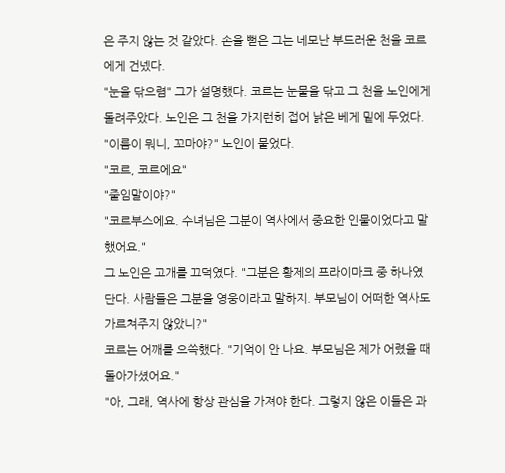은 주지 않는 것 같았다. 손을 뻗은 그는 네모난 부드러운 천을 코르에게 건넸다.
"눈을 닦으렴" 그가 설명했다. 코르는 눈물을 닦고 그 천을 노인에게 돌려주았다. 노인은 그 천을 가지런히 접어 낡은 베게 밑에 두었다.
"이름이 뭐니, 꼬마야?" 노인이 물었다.
"코르, 코르에요"
"줄임말이야?"
"코르부스에요. 수녀님은 그분이 역사에서 중요한 인물이었다고 말했어요."
그 노인은 고개를 끄덕였다. "그분은 황제의 프라이마크 중 하나였단다. 사람들은 그분을 영웅이라고 말하지. 부모님이 어떠한 역사도 가르쳐주지 않았니?"
코르는 어깨를 으쓱했다. "기억이 안 나요. 부모님은 제가 어렸을 때 돌아가셨어요."
"아, 그래, 역사에 항상 관심을 가져야 한다. 그렇지 않은 이들은 과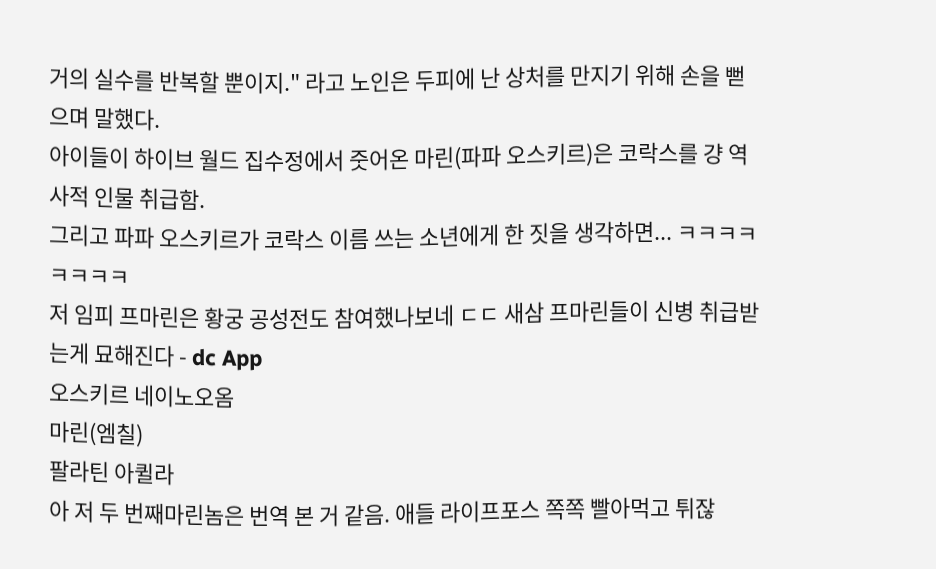거의 실수를 반복할 뿐이지." 라고 노인은 두피에 난 상처를 만지기 위해 손을 뻗으며 말했다.
아이들이 하이브 월드 집수정에서 줏어온 마린(파파 오스키르)은 코락스를 걍 역사적 인물 취급함.
그리고 파파 오스키르가 코락스 이름 쓰는 소년에게 한 짓을 생각하면... ㅋㅋㅋㅋㅋㅋㅋㅋ
저 임피 프마린은 황궁 공성전도 참여했나보네 ㄷㄷ 새삼 프마린들이 신병 취급받는게 묘해진다 - dc App
오스키르 네이노오옴
마린(엠칠)
팔라틴 아퀼라
아 저 두 번째마린놈은 번역 본 거 같음. 애들 라이프포스 쪽쪽 빨아먹고 튀잖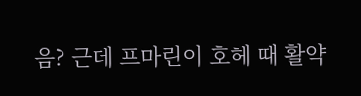음? 근데 프마린이 호헤 때 활약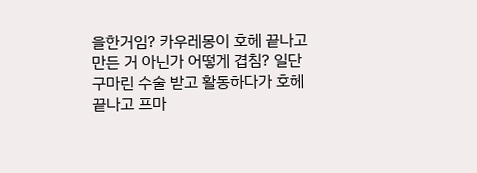을한거임? 카우레몽이 호헤 끝나고 만든 거 아닌가 어떻게 겹침? 일단 구마린 수술 받고 활동하다가 호헤 끝나고 프마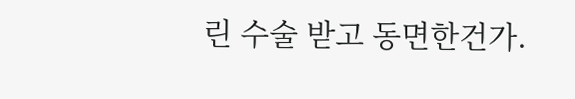린 수술 받고 동면한건가.